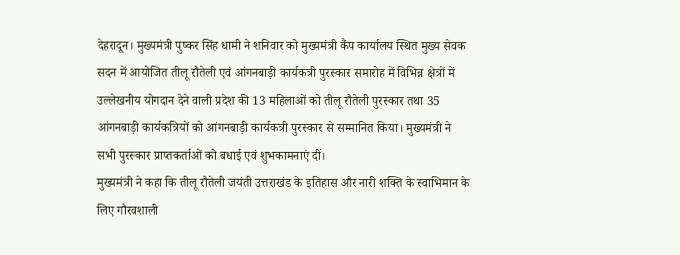देहरादून। मुख्यमंत्री पुष्कर सिंह धामी ने शनिवार को मुख्यमंत्री कैंप कार्यालय स्थित मुख्य सेवक सदन में आयोजित तीलू रौतेली एवं आंगनबाड़ी कार्यकत्री पुरस्कार समारोह में विभिन्न क्षेत्रों में उल्लेखनीय योगदान देने वाली प्रदेश की 13 महिलाओं को तीलू रौतेली पुरस्कार तथा 35 आंगनबाड़ी कार्यकत्रियों को आंगनबाड़ी कार्यकत्री पुरस्कार से सम्मानित किया। मुख्यमंत्री ने सभी पुरस्कार प्राप्तकर्ताओं को बधाई एवं शुभकामनाएं दीं।
मुख्यमंत्री ने कहा कि तीलू रौतेली जयंती उत्तराखंड के इतिहास और नारी शक्ति के स्वाभिमान के लिए गौरवशाली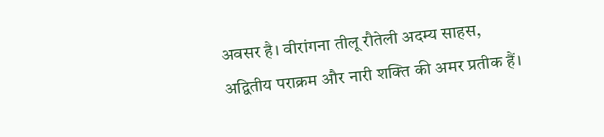अवसर है। वीरांगना तीलू रौतेली अदम्य साहस, अद्वितीय पराक्रम और नारी शक्ति की अमर प्रतीक हैं।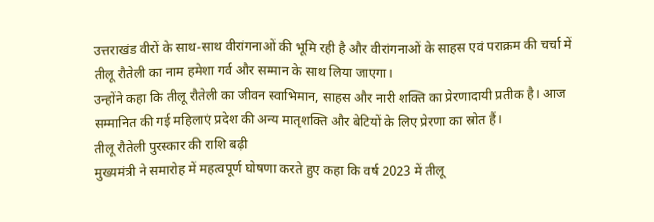उत्तराखंड वीरों के साथ-साथ वीरांगनाओं की भूमि रही है और वीरांगनाओं के साहस एवं पराक्रम की चर्चा में तीलू रौतेली का नाम हमेशा गर्व और सम्मान के साथ लिया जाएगा।
उन्होंने कहा कि तीलू रौतेली का जीवन स्वाभिमान, साहस और नारी शक्ति का प्रेरणादायी प्रतीक है। आज सम्मानित की गई महिलाएं प्रदेश की अन्य मातृशक्ति और बेटियों के लिए प्रेरणा का स्रोत हैं।
तीलू रौतेली पुरस्कार की राशि बढ़ी
मुख्यमंत्री ने समारोह में महत्वपूर्ण घोषणा करते हुए कहा कि वर्ष 2023 में तीलू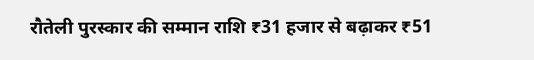रौतेली पुरस्कार की सम्मान राशि ₹31 हजार से बढ़ाकर ₹51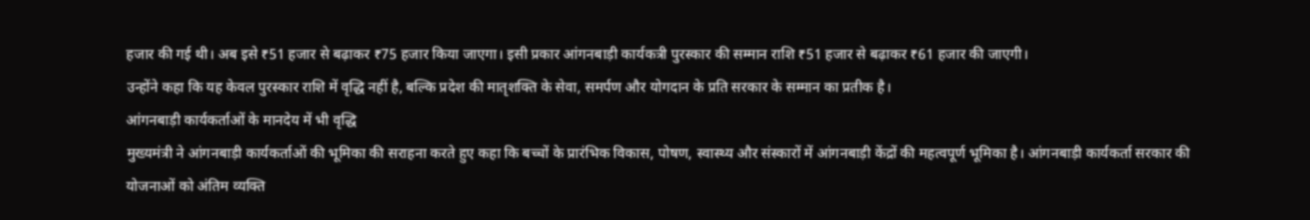हजार की गई थी। अब इसे ₹51 हजार से बढ़ाकर ₹75 हजार किया जाएगा। इसी प्रकार आंगनबाड़ी कार्यकत्री पुरस्कार की सम्मान राशि ₹51 हजार से बढ़ाकर ₹61 हजार की जाएगी।
उन्होंने कहा कि यह केवल पुरस्कार राशि में वृद्धि नहीं है, बल्कि प्रदेश की मातृशक्ति के सेवा, समर्पण और योगदान के प्रति सरकार के सम्मान का प्रतीक है।
आंगनबाड़ी कार्यकर्ताओं के मानदेय में भी वृद्धि
मुख्यमंत्री ने आंगनबाड़ी कार्यकर्ताओं की भूमिका की सराहना करते हुए कहा कि बच्चों के प्रारंभिक विकास, पोषण, स्वास्थ्य और संस्कारों में आंगनबाड़ी केंद्रों की महत्वपूर्ण भूमिका है। आंगनबाड़ी कार्यकर्ता सरकार की योजनाओं को अंतिम व्यक्ति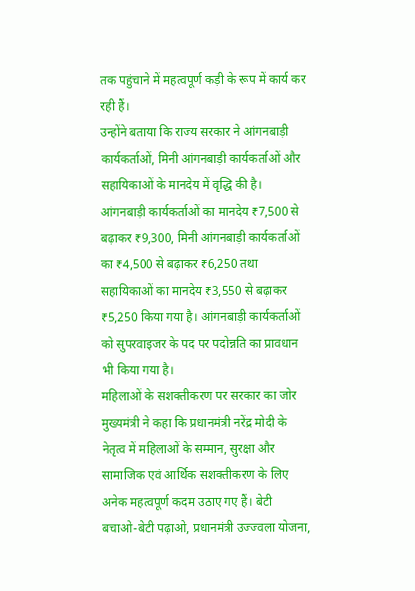तक पहुंचाने में महत्वपूर्ण कड़ी के रूप में कार्य कर रही हैं।
उन्होंने बताया कि राज्य सरकार ने आंगनबाड़ी कार्यकर्ताओं, मिनी आंगनबाड़ी कार्यकर्ताओं और सहायिकाओं के मानदेय में वृद्धि की है। आंगनबाड़ी कार्यकर्ताओं का मानदेय ₹7,500 से बढ़ाकर ₹9,300, मिनी आंगनबाड़ी कार्यकर्ताओं का ₹4,500 से बढ़ाकर ₹6,250 तथा सहायिकाओं का मानदेय ₹3,550 से बढ़ाकर ₹5,250 किया गया है। आंगनबाड़ी कार्यकर्ताओं को सुपरवाइजर के पद पर पदोन्नति का प्रावधान भी किया गया है।
महिलाओं के सशक्तीकरण पर सरकार का जोर
मुख्यमंत्री ने कहा कि प्रधानमंत्री नरेंद्र मोदी के नेतृत्व में महिलाओं के सम्मान, सुरक्षा और सामाजिक एवं आर्थिक सशक्तीकरण के लिए अनेक महत्वपूर्ण कदम उठाए गए हैं। बेटी बचाओ-बेटी पढ़ाओ, प्रधानमंत्री उज्ज्वला योजना,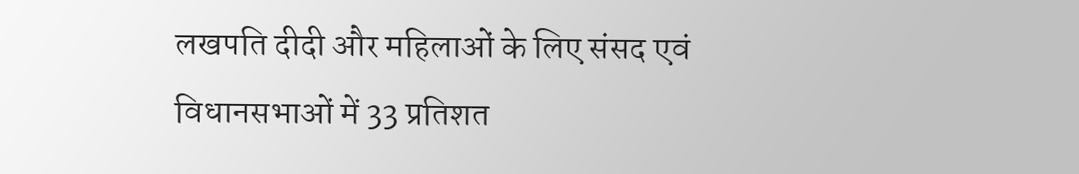लखपति दीदी और महिलाओं के लिए संसद एवं विधानसभाओं में 33 प्रतिशत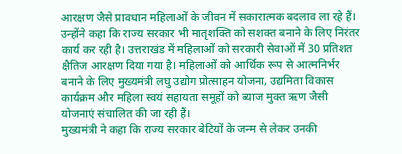आरक्षण जैसे प्रावधान महिलाओं के जीवन में सकारात्मक बदलाव ला रहे हैं।
उन्होंने कहा कि राज्य सरकार भी मातृशक्ति को सशक्त बनाने के लिए निरंतर कार्य कर रही है। उत्तराखंड में महिलाओं को सरकारी सेवाओं में 30 प्रतिशत क्षैतिज आरक्षण दिया गया है। महिलाओं को आर्थिक रूप से आत्मनिर्भर बनाने के लिए मुख्यमंत्री लघु उद्योग प्रोत्साहन योजना, उद्यमिता विकास कार्यक्रम और महिला स्वयं सहायता समूहों को ब्याज मुक्त ऋण जैसी योजनाएं संचालित की जा रही हैं।
मुख्यमंत्री ने कहा कि राज्य सरकार बेटियों के जन्म से लेकर उनकी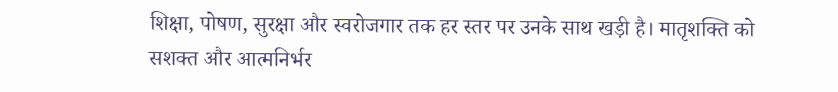शिक्षा, पोषण, सुरक्षा और स्वरोजगार तक हर स्तर पर उनके साथ खड़ी है। मातृशक्ति को सशक्त और आत्मनिर्भर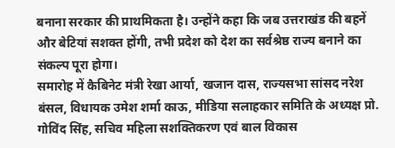बनाना सरकार की प्राथमिकता है। उन्होंने कहा कि जब उत्तराखंड की बहनें और बेटियां सशक्त होंगी, तभी प्रदेश को देश का सर्वश्रेष्ठ राज्य बनाने का संकल्प पूरा होगा।
समारोह में कैबिनेट मंत्री रेखा आर्या, खजान दास, राज्यसभा सांसद नरेश बंसल, विधायक उमेश शर्मा काऊ, मीडिया सलाहकार समिति के अध्यक्ष प्रो. गोविंद सिंह, सचिव महिला सशक्तिकरण एवं बाल विकास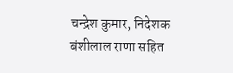चन्द्रेश कुमार, निदेशक बंशीलाल राणा सहित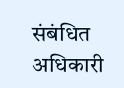संबंधित अधिकारी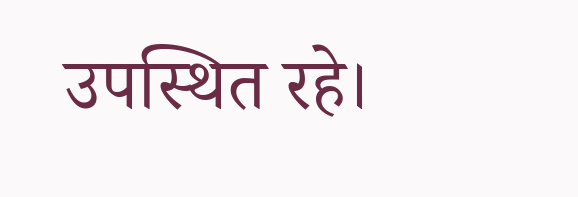उपस्थित रहे।